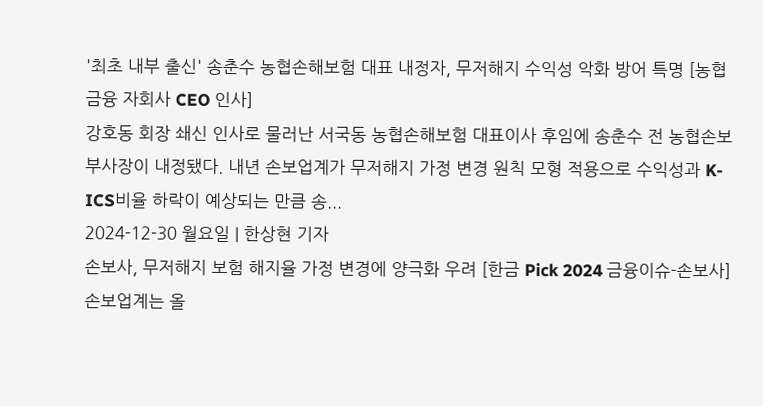'최초 내부 출신' 송춘수 농협손해보험 대표 내정자, 무저해지 수익성 악화 방어 특명 [농협금융 자회사 CEO 인사]
강호동 회장 쇄신 인사로 물러난 서국동 농협손해보험 대표이사 후임에 송춘수 전 농협손보 부사장이 내정됐다. 내년 손보업계가 무저해지 가정 변경 원칙 모형 적용으로 수익성과 K-ICS비율 하락이 예상되는 만큼 송...
2024-12-30 월요일 | 한상현 기자
손보사, 무저해지 보험 해지율 가정 변경에 양극화 우려 [한금 Pick 2024 금융이슈-손보사]
손보업계는 올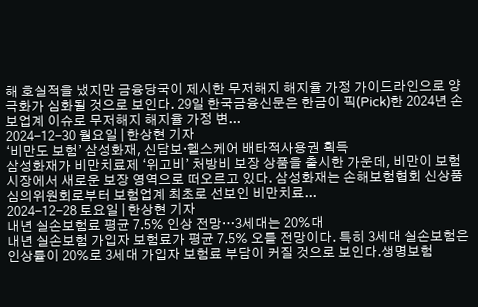해 호실적을 냈지만 금융당국이 제시한 무저해지 해지율 가정 가이드라인으로 양극화가 심화될 것으로 보인다. 29일 한국금융신문은 한금이 픽(Pick)한 2024년 손보업계 이슈로 무저해지 해지율 가정 변...
2024-12-30 월요일 | 한상현 기자
‘비만도 보험’ 삼성화재, 신담보·헬스케어 배타적사용권 획득
삼성화재가 비만치료제 ‘위고비’ 처방비 보장 상품을 출시한 가운데, 비만이 보험시장에서 새로운 보장 영역으로 떠오르고 있다. 삼성화재는 손해보험협회 신상품심의위원회로부터 보험업계 최초로 선보인 비만치료...
2024-12-28 토요일 | 한상현 기자
내년 실손보험료 평균 7.5% 인상 전망…3세대는 20%대
내년 실손보험 가입자 보험료가 평균 7.5% 오를 전망이다. 특히 3세대 실손보험은 인상률이 20%로 3세대 가입자 보험료 부담이 커질 것으로 보인다.생명보험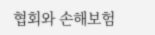협회와 손해보험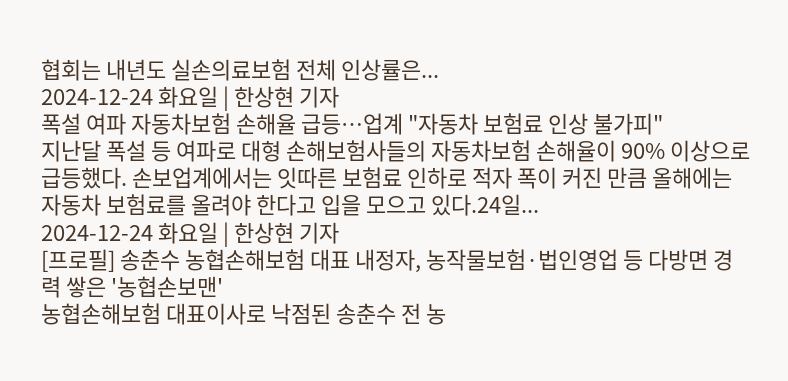협회는 내년도 실손의료보험 전체 인상률은...
2024-12-24 화요일 | 한상현 기자
폭설 여파 자동차보험 손해율 급등…업계 "자동차 보험료 인상 불가피"
지난달 폭설 등 여파로 대형 손해보험사들의 자동차보험 손해율이 90% 이상으로 급등했다. 손보업계에서는 잇따른 보험료 인하로 적자 폭이 커진 만큼 올해에는 자동차 보험료를 올려야 한다고 입을 모으고 있다.24일...
2024-12-24 화요일 | 한상현 기자
[프로필] 송춘수 농협손해보험 대표 내정자, 농작물보험·법인영업 등 다방면 경력 쌓은 '농협손보맨'
농협손해보험 대표이사로 낙점된 송춘수 전 농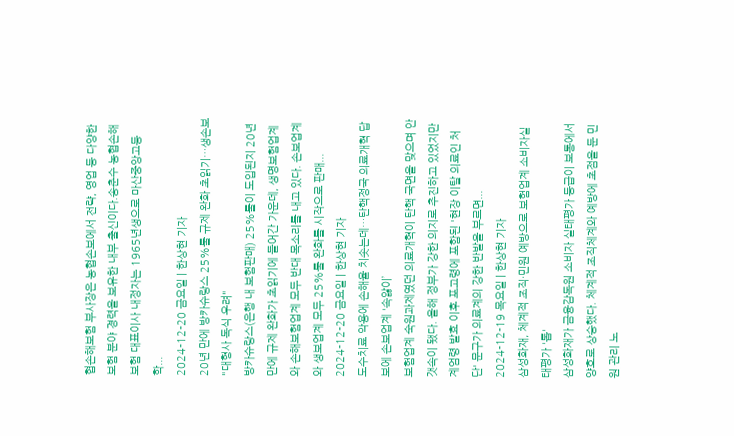협손해보험 부사장은 농협손보에서 전략, 영업 등 다양한 보험 분야 경력을 보유한 내부 출신이다.송춘수 농협손해보험 대표이사 내정자는 1965년생으로 마산중앙고등학...
2024-12-20 금요일 | 한상현 기자
20년 만에 방카슈랑스 25%룰 규제 완화 초읽기…생손보 "대형사 독식 우려"
방카슈랑스(은행 내 보험판매) 25%룰이 도입된지 20년 만에 규제 완화가 초읽기에 들어간 가운데, 생명보험업계와 손해보험업계 모두 반대 목소리를 내고 있다. 손보업계와 생보업계 모두 25%룰 완화를 시작으로 판매...
2024-12-20 금요일 | 한상현 기자
도수치료 악용에 손해율 치솟는데…탄핵정국 의료개혁 답보에 손보업계 '속앓이’
보험업계 숙원과제였던 의료개혁이 탄핵 국면을 맞으며 안갯속이 됐다. 올해 정부가 강한 의지로 추진하고 있었지만 계엄령 발효 이후 포고령에 포함된 '현장 이탈 의료인 처단' 문구가 의료계의 강한 반발을 부르면...
2024-12-19 목요일 | 한상현 기자
삼성화재, 체계적 조직·민원 예방으로 보험업계 소비자실태평가 '톱'
삼성화재가 금융감독원 소비자 실태평가 등급이 보통에서 양호로 상승했다. 체계적 조직체계와 예방에 초점을 둔 민원 관리 노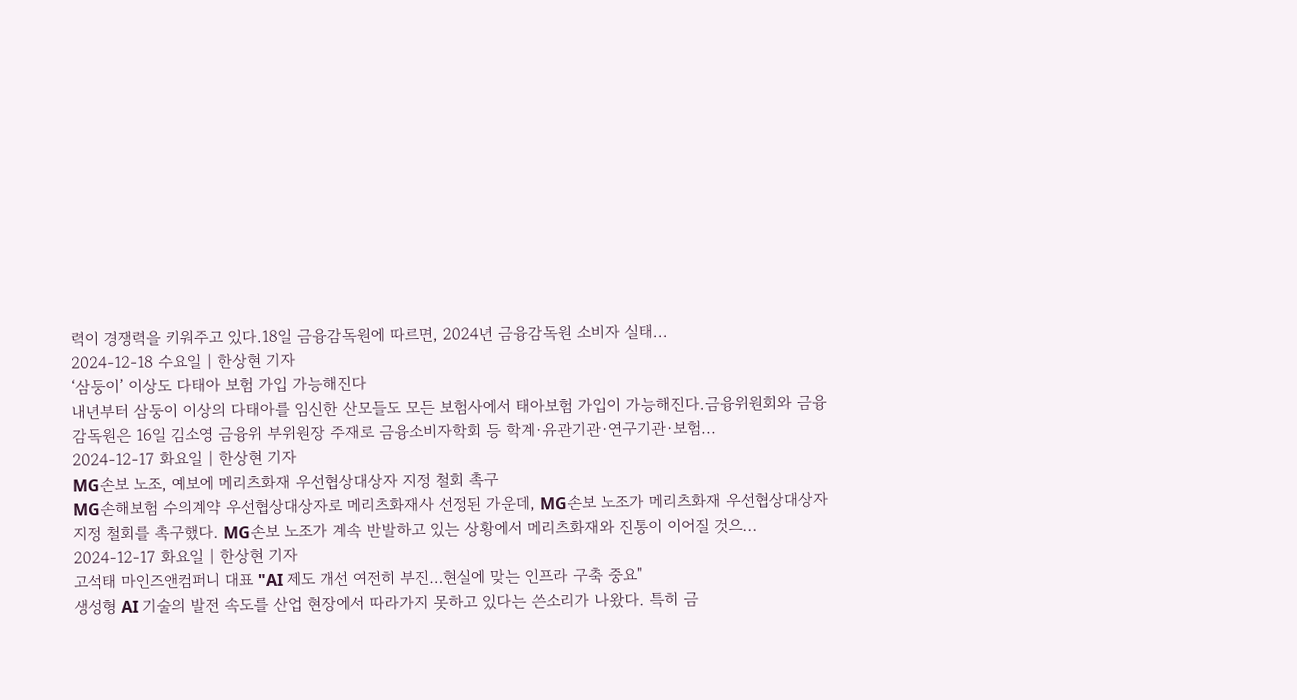력이 경쟁력을 키워주고 있다.18일 금융감독원에 따르면, 2024년 금융감독원 소비자 실태...
2024-12-18 수요일 | 한상현 기자
‘삼둥이’ 이상도 다태아 보험 가입 가능해진다
내년부터 삼둥이 이상의 다태아를 임신한 산모들도 모든 보험사에서 태아보험 가입이 가능해진다.금융위원회와 금융감독원은 16일 김소영 금융위 부위원장 주재로 금융소비자학회 등 학계·유관기관·연구기관·보험...
2024-12-17 화요일 | 한상현 기자
MG손보 노조, 예보에 메리츠화재 우선협상대상자 지정 철회 촉구
MG손해보험 수의계약 우선협상대상자로 메리츠화재사 선정된 가운데, MG손보 노조가 메리츠화재 우선협상대상자 지정 철회를 촉구했다. MG손보 노조가 계속 반발하고 있는 상황에서 메리츠화재와 진통이 이어질 것으...
2024-12-17 화요일 | 한상현 기자
고석태 마인즈앤컴퍼니 대표 "AI 제도 개선 여전히 부진…현실에 맞는 인프라 구축 중요"
생성형 AI 기술의 발전 속도를 산업 현장에서 따라가지 못하고 있다는 쓴소리가 나왔다. 특히 금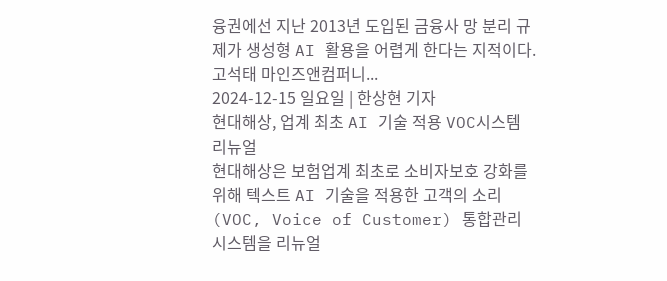융권에선 지난 2013년 도입된 금융사 망 분리 규제가 생성형 AI 활용을 어렵게 한다는 지적이다.고석태 마인즈앤컴퍼니...
2024-12-15 일요일 | 한상현 기자
현대해상, 업계 최초 AI 기술 적용 VOC시스템 리뉴얼
현대해상은 보험업계 최초로 소비자보호 강화를 위해 텍스트 AI 기술을 적용한 고객의 소리(VOC, Voice of Customer) 통합관리 시스템을 리뉴얼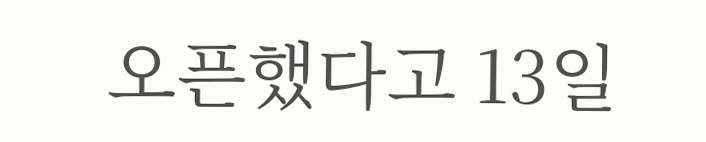오픈했다고 13일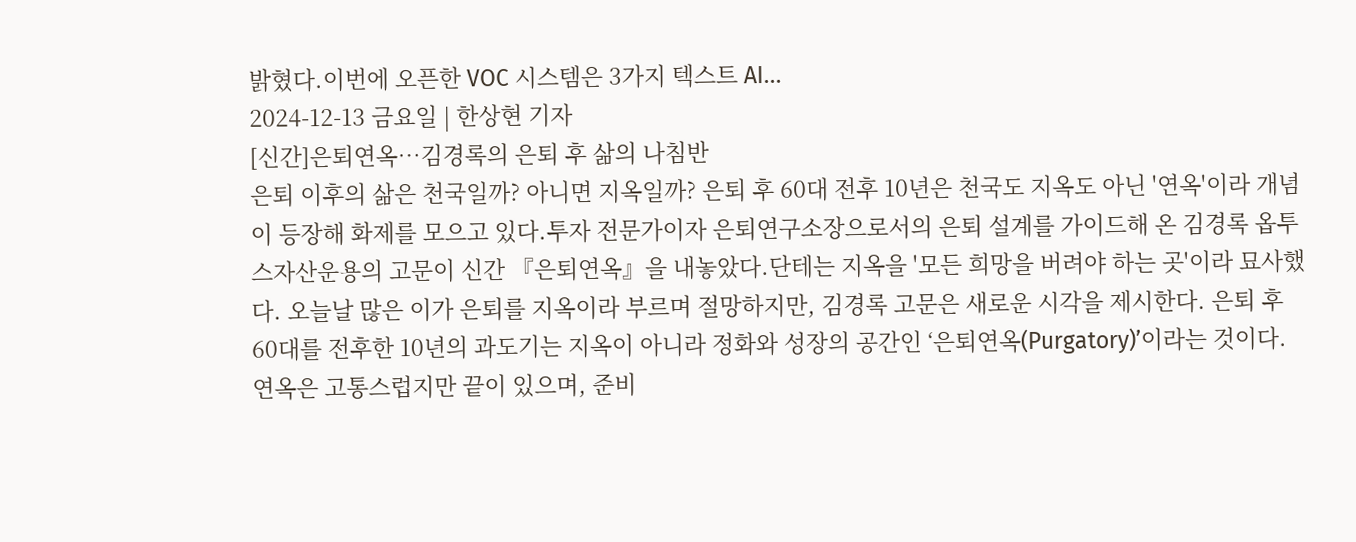밝혔다.이번에 오픈한 VOC 시스템은 3가지 텍스트 AI...
2024-12-13 금요일 | 한상현 기자
[신간]은퇴연옥…김경록의 은퇴 후 삶의 나침반
은퇴 이후의 삶은 천국일까? 아니면 지옥일까? 은퇴 후 60대 전후 10년은 천국도 지옥도 아닌 '연옥'이라 개념이 등장해 화제를 모으고 있다.투자 전문가이자 은퇴연구소장으로서의 은퇴 설계를 가이드해 온 김경록 옵투스자산운용의 고문이 신간 『은퇴연옥』을 내놓았다.단테는 지옥을 '모든 희망을 버려야 하는 곳'이라 묘사했다. 오늘날 많은 이가 은퇴를 지옥이라 부르며 절망하지만, 김경록 고문은 새로운 시각을 제시한다. 은퇴 후 60대를 전후한 10년의 과도기는 지옥이 아니라 정화와 성장의 공간인 ‘은퇴연옥(Purgatory)’이라는 것이다. 연옥은 고통스럽지만 끝이 있으며, 준비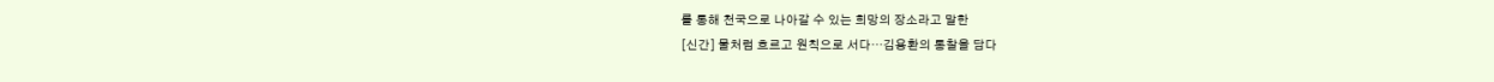를 통해 천국으로 나아갈 수 있는 희망의 장소라고 말한
[신간] 물처럼 흐르고 원칙으로 서다…김용환의 통찰을 담다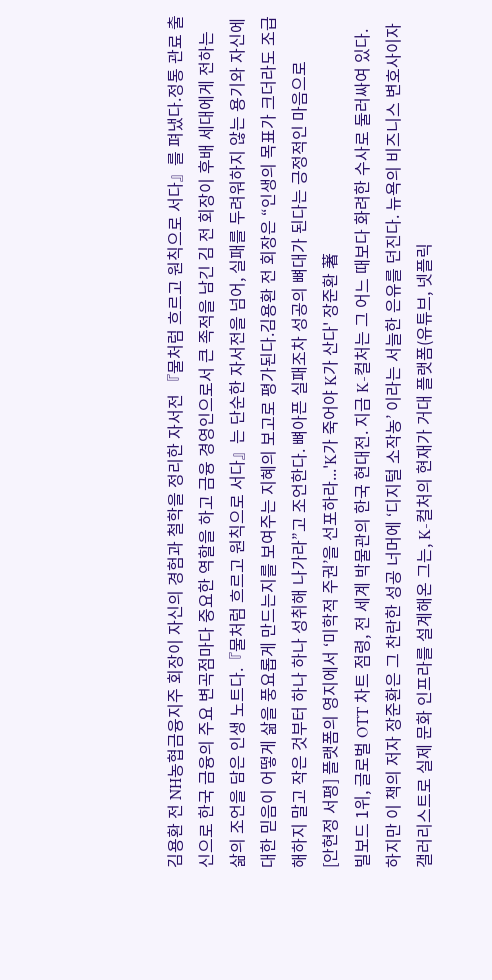김용환 전 NH농협금융지주 회장이 자신의 경험과 철학을 정리한 자서전 『물처럼 흐르고 원칙으로 서다』를 펴냈다.정통 관료 출신으로 한국 금융의 주요 변곡점마다 중요한 역할을 하고 금융 경영인으로서 큰 족적을 남긴 김 전 회장이 후배 세대에게 전하는 삶의 조언을 담은 인생 노트다.『물처럼 흐르고 원칙으로 서다』는 단순한 자서전을 넘어, 실패를 두려워하지 않는 용기와 자신에 대한 믿음이 어떻게 삶을 풍요롭게 만드는지를 보여주는 지혜의 보고로 평가된다.김용환 전 회장은 “인생의 목표가 크더라도 조급해하지 말고 작은 것부터 하나 하나 성취해 나가라”고 조언한다. 뼈아픈 실패조차 성공의 뼈대가 된다는 긍정적인 마음으로
[안현정 서평] 플랫폼의 영지에서 ‘미학적 주권’을 선포하라...'K가 죽어야 K가 산다' 장준환 著
빌보드 1위, 글로벌 OTT 차트 점령, 전 세계 박물관의 한국 현대전. 지금 K-컬처는 그 어느 때보다 화려한 수사로 둘러싸여 있다. 하지만 이 책의 저자 장준환은 그 찬란한 성공 너머에 ‘디지털 소작농’ 이라는 서늘한 은유를 던진다. 뉴욕의 비즈니스 변호사이자 갤러리스트로 실제 문화 인프라를 설계해온 그는, K-컬처의 현재가 거대 플랫폼(유튜브, 넷플릭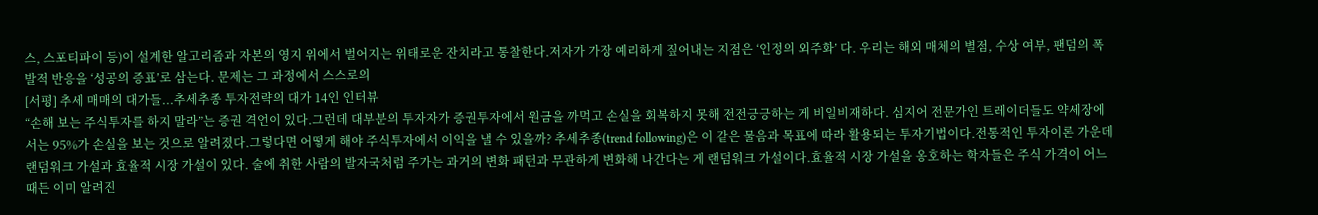스, 스포티파이 등)이 설계한 알고리즘과 자본의 영지 위에서 벌어지는 위태로운 잔치라고 통찰한다.저자가 가장 예리하게 짚어내는 지점은 ‘인정의 외주화’ 다. 우리는 해외 매체의 별점, 수상 여부, 팬덤의 폭발적 반응을 ‘성공의 증표’로 삼는다. 문제는 그 과정에서 스스로의
[서평] 추세 매매의 대가들...추세추종 투자전략의 대가 14인 인터뷰
“손해 보는 주식투자를 하지 말라”는 증권 격언이 있다.그런데 대부분의 투자자가 증권투자에서 원금을 까먹고 손실을 회복하지 못해 전전긍긍하는 게 비일비재하다. 심지어 전문가인 트레이더들도 약세장에서는 95%가 손실을 보는 것으로 알려졌다.그렇다면 어떻게 해야 주식투자에서 이익을 낼 수 있을까? 추세추종(trend following)은 이 같은 물음과 목표에 따라 활용되는 투자기법이다.전통적인 투자이론 가운데 랜덤워크 가설과 효율적 시장 가설이 있다. 술에 취한 사람의 발자국처럼 주가는 과거의 변화 패턴과 무관하게 변화해 나간다는 게 랜덤워크 가설이다.효율적 시장 가설을 옹호하는 학자들은 주식 가격이 어느 때든 이미 알려진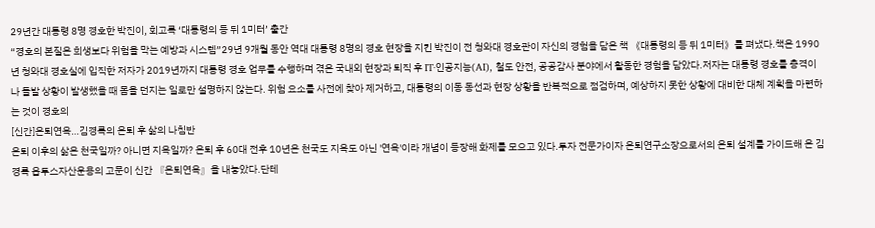29년간 대통령 8명 경호한 박진이, 회고록 ‘대통령의 등 뒤 1미터’ 출간
“경호의 본질은 희생보다 위험을 막는 예방과 시스템”29년 9개월 동안 역대 대통령 8명의 경호 현장을 지킨 박진이 전 청와대 경호관이 자신의 경험을 담은 책 《대통령의 등 뒤 1미터》를 펴냈다.책은 1990년 청와대 경호실에 입직한 저자가 2019년까지 대통령 경호 업무를 수행하며 겪은 국내외 현장과 퇴직 후 IT·인공지능(AI), 철도 안전, 공공감사 분야에서 활동한 경험을 담았다.저자는 대통령 경호를 총격이나 돌발 상황이 발생했을 때 몸을 던지는 일로만 설명하지 않는다. 위험 요소를 사전에 찾아 제거하고, 대통령의 이동 동선과 현장 상황을 반복적으로 점검하며, 예상하지 못한 상황에 대비한 대체 계획을 마련하는 것이 경호의
[신간]은퇴연옥…김경록의 은퇴 후 삶의 나침반
은퇴 이후의 삶은 천국일까? 아니면 지옥일까? 은퇴 후 60대 전후 10년은 천국도 지옥도 아닌 '연옥'이라 개념이 등장해 화제를 모으고 있다.투자 전문가이자 은퇴연구소장으로서의 은퇴 설계를 가이드해 온 김경록 옵투스자산운용의 고문이 신간 『은퇴연옥』을 내놓았다.단테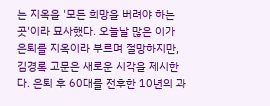는 지옥을 '모든 희망을 버려야 하는 곳'이라 묘사했다. 오늘날 많은 이가 은퇴를 지옥이라 부르며 절망하지만, 김경록 고문은 새로운 시각을 제시한다. 은퇴 후 60대를 전후한 10년의 과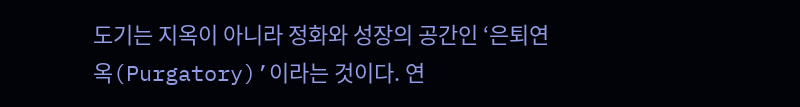도기는 지옥이 아니라 정화와 성장의 공간인 ‘은퇴연옥(Purgatory)’이라는 것이다. 연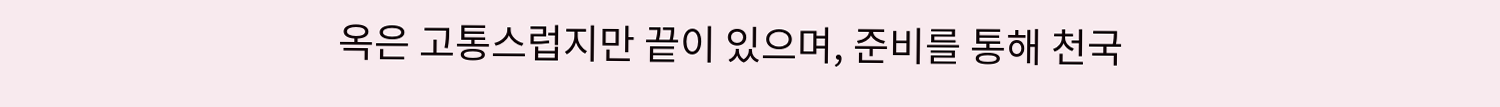옥은 고통스럽지만 끝이 있으며, 준비를 통해 천국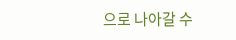으로 나아갈 수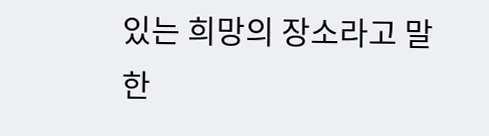있는 희망의 장소라고 말한